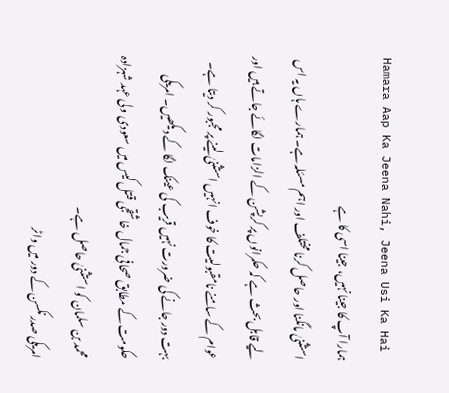Hamara Aap Ka Jeena Nahi, Jeena Usi Ka Hai
ہمارا آپ کا جینا نہیں، جینا اسی کا ہے
استثنیٰ مانگنا اور حاصل کرنا مختلف اور اہم مسئلہ ہے۔ ہمارے ہاں یہ اس لیے قابل بحث ہے کہ حکمرانوں پر کرپشن کے الزامات لگائے جاتے ہیں اور عوام کے سامنے نامقبولیت کا خوف انہیں استثنیٰ لینے پر مجبور کر دیتا ہے۔ بہت دور جانے کی ضرورت نہیں قریب کی عینک لگا کے دیکھیں۔ امریکی حکومت کے مطابق صحافی جمال خاشقجی قتل کیس میں سعودی ولی عہد شہزادہ محمد بن سلمان کو استثنیٰ حاصل ہے۔
امریکی صدر نکسن کے دور میں واٹر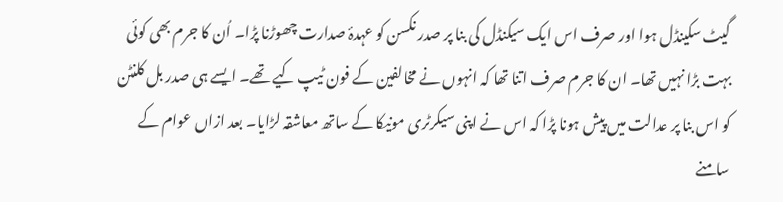گیٹ سکینڈل ہوا اور صرف اس ایک سیکنڈل کی بنا پر صدر نکسن کو عہدۂ صدارت چھوڑنا پڑا۔ اُن کا جرم بھی کوئی بہت بڑا نہیں تھا۔ ان کا جرم صرف اتنا تھا کہ انہوں نے مخالفین کے فون ٹیپ کیے تھے۔ ایسے ہی صدر بل کلنٹن کو اس بنا پر عدالت میں پیش ہونا پڑا کہ اس نے اپنی سیکرٹری مونیکا کے ساتھ معاشقہ لڑایا۔ بعد ازاں عوام کے سامنے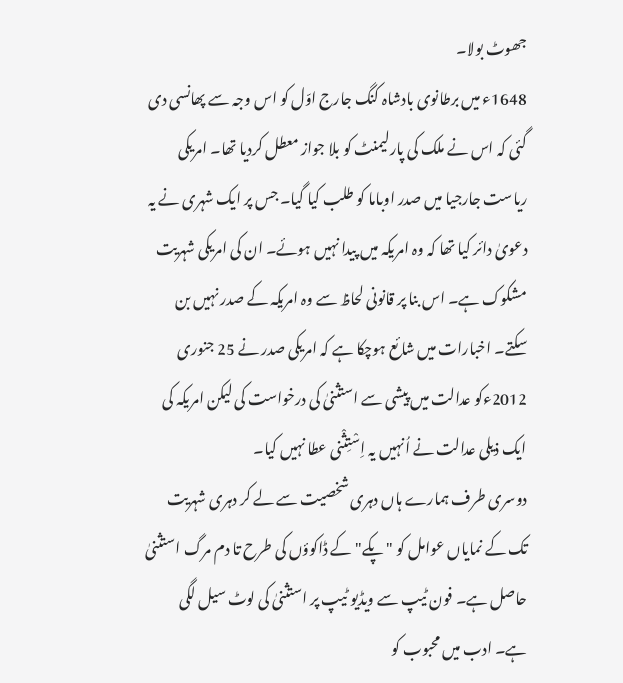جھوٹ بولا۔
1648ء میں برطانوی بادشاہ کنگ جارج اوّل کو اس وجہ سے پھانسی دی گئی کہ اس نے ملک کی پارلیمنٹ کو بلا جواز معطل کردیا تھا۔ امریکی ریاست جارجیا میں صدر اوباما کو طلب کیا گیا۔ جس پر ایک شہری نے یہ دعویٰ دائر کیا تھا کہ وہ امریکہ میں پیدا نہیں ہوئے۔ ان کی امریکی شہریت مشکوک ہے۔ اس بنا پر قانونی لحاظ سے وہ امریکہ کے صدر نہیں بن سکتے۔ اخبارات میں شائع ہوچکا ہے کہ امریکی صدر نے 25 جنوری 2012ءکو عدالت میں پیشی سے استثنیٰ کی درخواست کی لیکن امریکہ کی ایک ذیلی عدالت نے اُنہیں یہ اِسْتِثْنی عطا نہیں کیا۔
دوسری طرف ہمارے ہاں دہری شخصیت سے لے کر دہری شہریت تک کے نمایاں عوامل کو "پکے"کے ڈاکوؤں کی طرح تا دم مرگ استثنیٰ حاصل ہے۔ فون ٹیپ سے ویڈیو ٹیپ پر استثنیٰ کی لوٹ سیل لگی ہے۔ ادب میں محبوب کو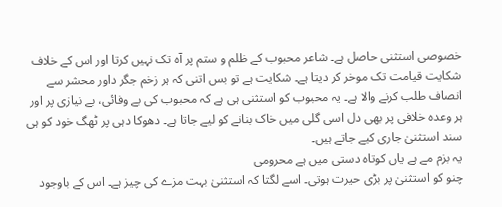خصوصی استثنی حاصل ہے۔ شاعر محبوب کے ظلم و ستم پر آہ تک نہیں کرتا اور اس کے خلاف شکایت قیامت تک موخر کر دیتا ہے۔ شکایت ہے تو بس اتنی کہ ہر زخم جگر داور محشر سے انصاف طلب کرنے والا ہے۔ یہ محبوب کو استثنی ہی ہے کہ محبوب کی بے وفائی، بے نیازی پر اور ہر وعدہ خلافی پر بھی دل اسی گلی میں خاک بنانے کو لیے جاتا ہے۔ دھوکا دہی پر ٹھگ خود کو ہی سند استثنیٰ جاری کیے جاتے ہیں۔
یہ بزم مے ہے یاں کوتاہ دستی میں ہے محرومی
چنو کو استثنیٰ پر بڑی حیرت ہوتی۔ اسے لگتا کہ استثنیٰ بہت مزے کی چیز ہے۔ اس کے باوجود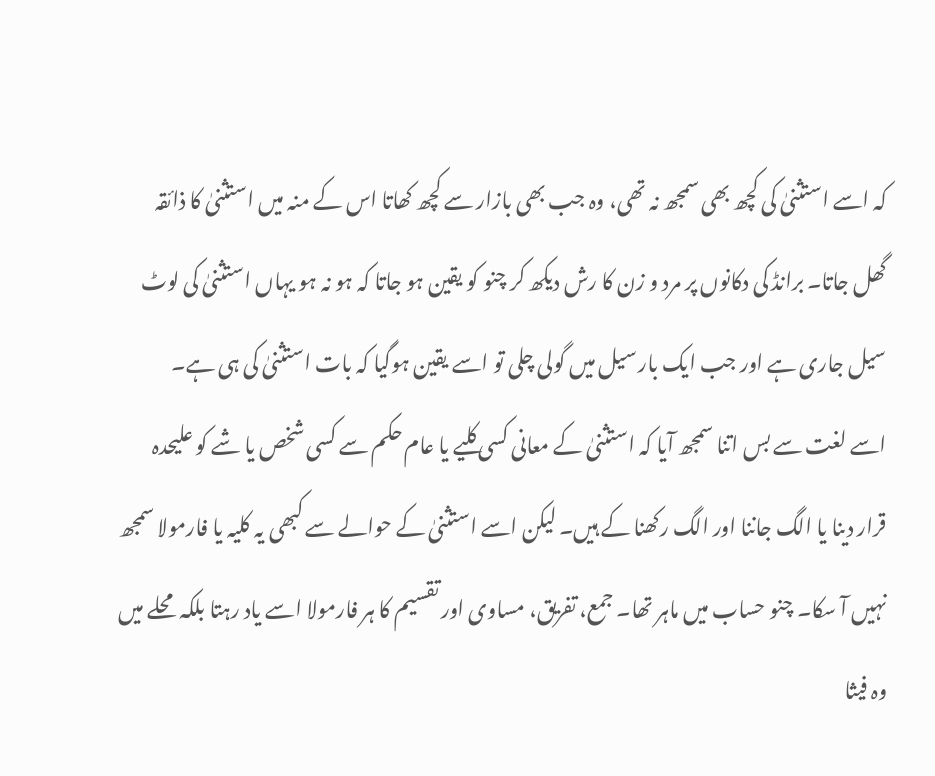کہ اسے استثنیٰ کی کچھ بھی سمجھ نہ تھی، وہ جب بھی بازار سے کچھ کھاتا اس کے منہ میں استثنیٰ کا ذائقہ گھل جاتا۔ برانڈ کی دکانوں پر مرد و زن کا رش دیکھ کر چنو کو یقین ہو جاتا کہ ہو نہ ہو یہاں استثنیٰ کی لوٹ سیل جاری ہے اور جب ایک بار سیل میں گولی چلی تو اسے یقین ہوگیا کہ بات استثنیٰ کی ہی ہے۔
اسے لغت سے بس اتنا سمجھ آیا کہ استثنیٰ کے معانی کسی کلیے یا عام حکم سے کسی شخص یا شے کو علیحدہ قرار دینا یا الگ جاننا اور الگ رکھنا کے ہیں۔ لیکن اسے استثنیٰ کے حوالے سے کبھی یہ کلیہ یا فارمولا سمجھ نہیں آ سکا۔ چنو حساب میں ماہر تھا۔ جمع، تفریق، مساوی اور تقسیم کا ہر فارمولا اسے یاد رہتا بلکہ محلے میں وہ فیثا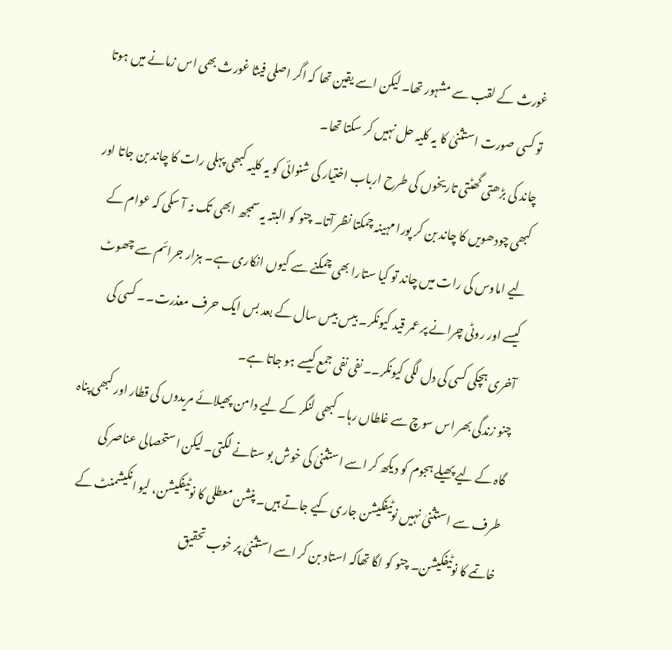غورث کے لقب سے مشہور تھا۔ لیکن اسے یقین تھا کہ اگر اصلی فیثا غورث بھی اس زمانے میں ہوتا تو کسی صورت استثنیٰ کا یہ کلیہ حل نہیں کر سکتا تھا۔
چاند کی بڑھتی گھٹتی تاریخوں کی طرح ارباب اختیار کی شنوائی کو یہ کلیہ کبھی پہلی رات کا چاند بن جاتا اور کبھی چودھویں کا چاند بن کر پورا مہینہ چمکتا نظر آتا۔ چنو کو البتہ یہ سمجھ ابھی تک نہ آ سکی کہ عوام کے لیے اماوس کی رات میں چاند تو کیا ستارا بھی چمکنے سے کیوں انکاری ہے۔ ہزار جرائم سے چھوٹ کیسے اور روٹی چرانے پر عمر قید کیونکر۔ بیس بیس سال کے بعد بس ایک حرف معذرت۔۔ کسی کی آخری ہچکی کسی کی دل لگی کیونکر۔۔ نفی نفی جمع کیسے ہو جاتا ہے۔
چنو زندگی بھر اس سوچ سے غلطاں رہا۔ کبھی لنگر کے لیے دامن پھیلائے مریدوں کی قطار اور کبھی پناہ گاہ کے لیے پھیلے ہجوم کو دیکھ کر اسے استثنیٰ کی خوش بو ستانے لگتی۔ لیکن استحصالی عناصر کی طرف سے استثنیٰ نہیں نوٹیفکیشن جاری کیے جاتے ہیں۔ پنشن معطلی کا نوٹیفکیشن، لیو انکیشمنٹ کے خاتمے کا نوٹیفکیشن۔ چنو کو لگا تھاکہ استاد بن کر اسے استثنیٰ پر خوب تحقیق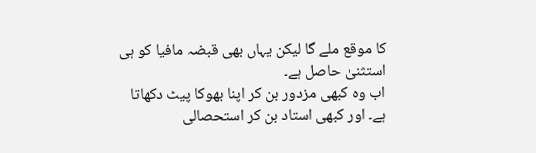کا موقع ملے گا لیکن یہاں بھی قبضہ مافیا کو ہی استثنیٰ حاصل ہے۔
اب وہ کبھی مزدور بن کر اپنا بھوکا پیٹ دکھاتا ہے۔ اور کبھی استاد بن کر استحصالی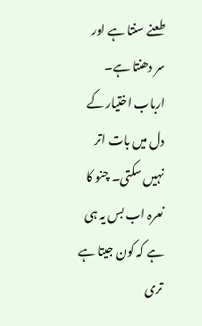طعنے سنتا ہے اور سر دھنتا ہے۔ ارباب اختیار کے دل میں بات اتر نہیں سکتی۔ چنو کا نعرہ اب بس یہ ہی ہے کہ کون جیتا ہے تری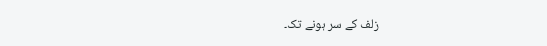زلف کے سر ہونے تک۔